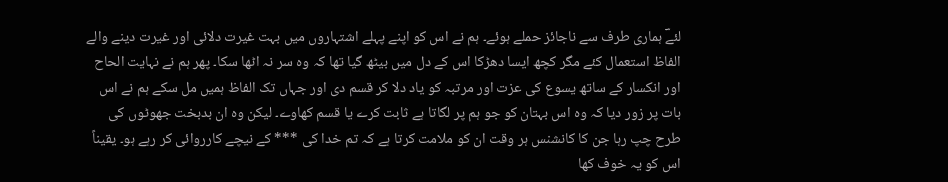لئےؔ ہماری طرف سے ناجائز حملے ہوئے۔ ہم نے اس کو اپنے پہلے اشتہاروں میں بہت غیرت دلائی اور غیرت دینے والے الفاظ استعمال کئے مگر کچھ ایسا دھڑکا اس کے دل میں بیٹھ گیا تھا کہ وہ سر نہ اٹھا سکا۔ پھر ہم نے نہایت الحاح اور انکسار کے ساتھ یسوع کی عزت اور مرتبہ کو یاد دلا کر قسم دی اور جہاں تک الفاظ ہمیں مل سکے ہم نے اس بات پر زور دیا کہ وہ اس بہتان کو جو ہم پر لگاتا ہے ثابت کرے یا قسم کھاوے۔ لیکن وہ ان بدبخت جھوٹوں کی طرح چپ رہا جن کا کانشنس ہر وقت ان کو ملامت کرتا ہے کہ تم خدا کی *** کے نیچے کارروائی کر رہے ہو۔ یقیناً اس کو یہ خوف کھا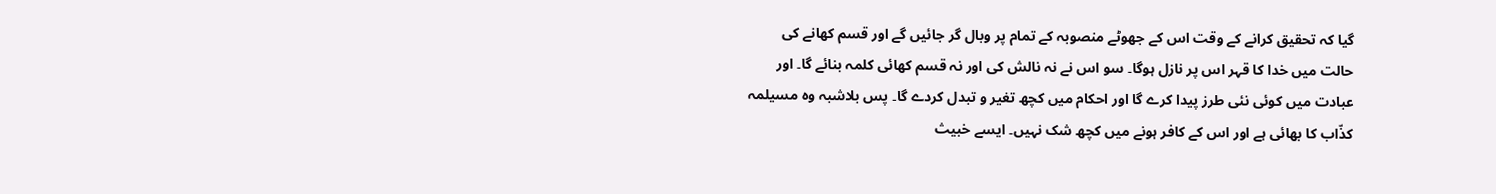گیا کہ تحقیق کرانے کے وقت اس کے جھوٹے منصوبہ کے تمام پر وبال گر جائیں گے اور قسم کھانے کی حالت میں خدا کا قہر اس پر نازل ہوگا۔ سو اس نے نہ نالش کی اور نہ قسم کھائی کلمہ بنائے گا۔ اور عبادت میں کوئی نئی طرز پیدا کرے گا اور احکام میں کچھ تغیر و تبدل کردے گا۔ پس بلاشبہ وہ مسیلمہ کذّاب کا بھائی ہے اور اس کے کافر ہونے میں کچھ شک نہیں۔ ایسے خبیث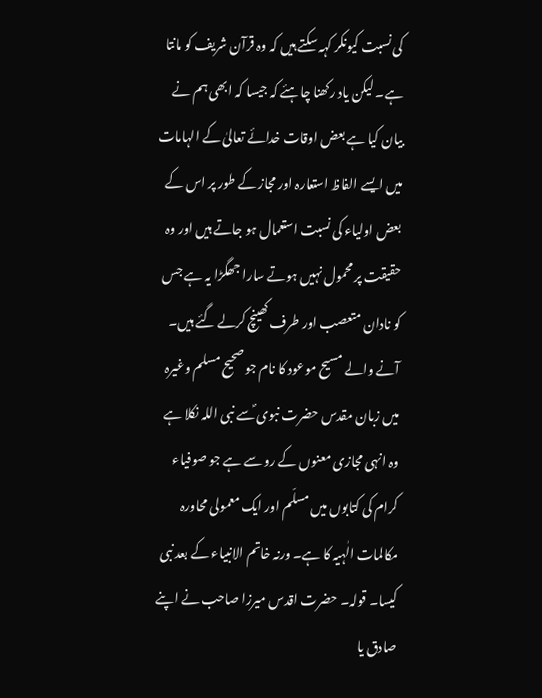کی نسبت کیونکر کہہ سکتے ہیں کہ وہ قرآن شریف کو مانتا ہے۔ لیکن یاد رکھنا چاہئے کہ جیسا کہ ابھی ہم نے بیان کیا ہے بعض اوقات خدائے تعالیٰ کے الہامات میں ایسے الفاظ استعارہ اور مجاز کے طور پر اس کے بعض اولیاء کی نسبت استعمال ہو جاتے ہیں اور وہ حقیقت پر محمول نہیں ہوتے سارا جھگڑا یہ ہے جس کو نادان متعصب اور طرف کھینچ کرلے گئے ہیں۔ آنے والے مسیح موعود کا نام جو صحیح مسلم وغیرہ میں زبان مقدس حضرت نبوی ؐسے نبی اللہ نکلا ہے وہ انہی مجازی معنوں کے رو سے ہے جو صوفیاء کرام کی کتابوں میں مسلّم اور ایک معمولی محاورہ مکالمات الٰہیہ کا ہے۔ ورنہ خاتم الانبیاء کے بعد نبی کیسا۔ قولہ۔ حضرت اقدس میرزا صاحب نے اپنے صادق یا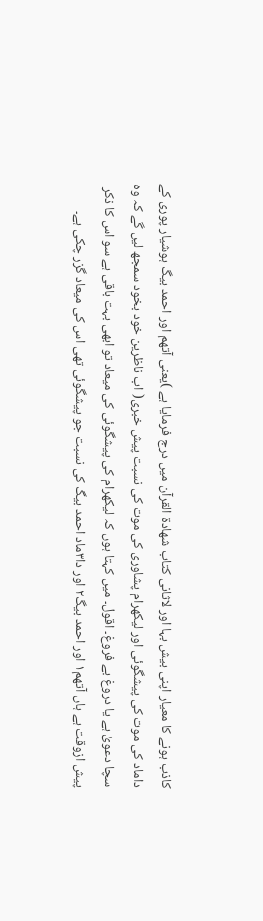کاذب ہونے کا معیار اپنی بیش بہا اور لاثانی کتاب شھادۃ القرآن میں درج فرمایا ہے )یعنی آتھم اور احمد بیگ ہوشیار پوری کے داماد کی موت کی پیشگوئی اور لیکھرام پشاوری کی موت کی نسبت پیش خبری( اب ناظرین خود بخود سمجھ لیں گے کہ وہ سچا دعویٰ ہے یا دروغ بے فروغ۔ اقول۔ میں کہتا ہوں کہ لیکھرام کی پیشگوئی کی میعاد تو ابھی بہت باقی ہے سو اس کا ذکر پیش ازوقت ہے ہاں آتھم۱ اور احمد بیگ۲ اور دا۳ماد احمد بیگ کی نسبت جو پیشگوئی تھی اس کی میعاد گزر چکی ہے۔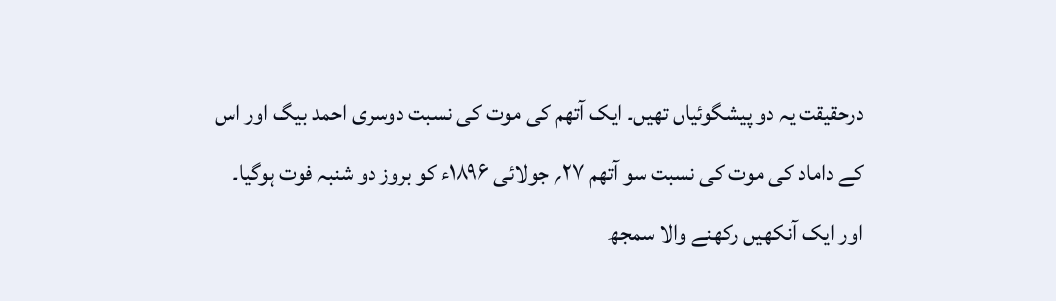درحقیقت یہ دو پیشگوئیاں تھیں۔ ایک آتھم کی موت کی نسبت دوسری احمد بیگ اور اس کے داماد کی موت کی نسبت سو آتھم ۲۷؍ جولائی ۱۸۹۶ء کو بروز دو شنبہ فوت ہوگیا۔ اور ایک آنکھیں رکھنے والا سمجھ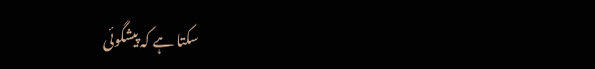سکتا ہے کہ پیشگوئی